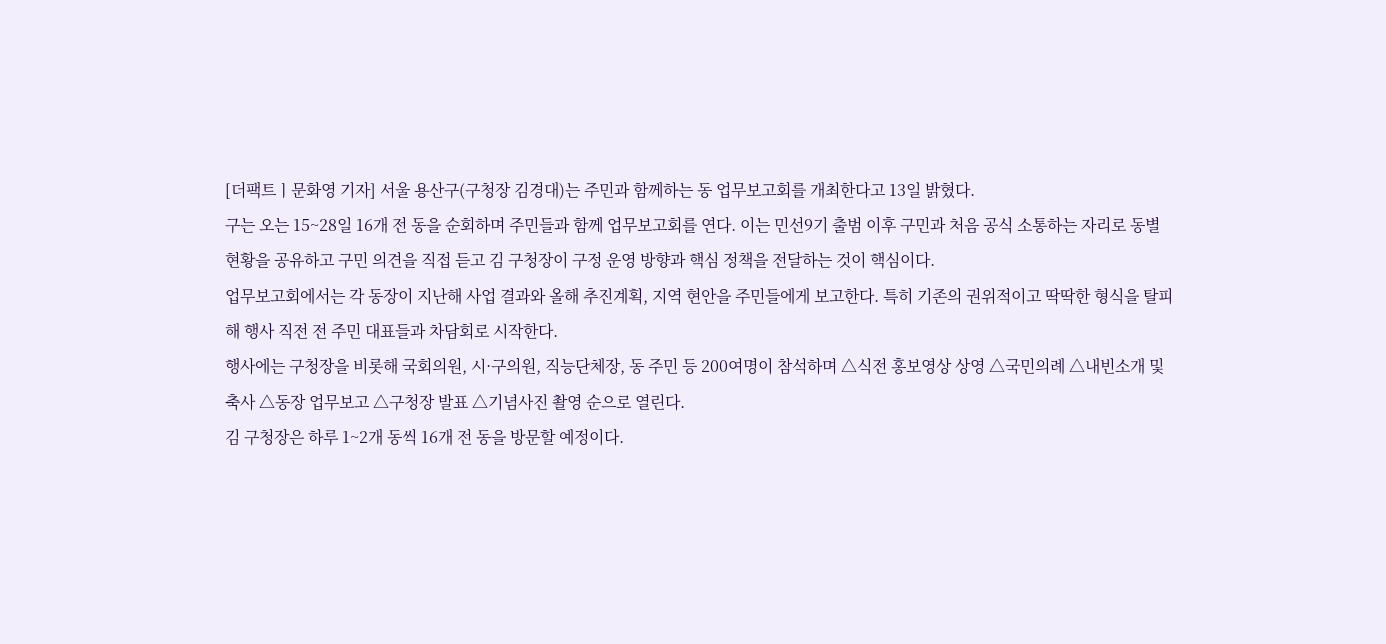[더팩트ㅣ문화영 기자] 서울 용산구(구청장 김경대)는 주민과 함께하는 동 업무보고회를 개최한다고 13일 밝혔다.
구는 오는 15~28일 16개 전 동을 순회하며 주민들과 함께 업무보고회를 연다. 이는 민선9기 출범 이후 구민과 처음 공식 소통하는 자리로 동별 현황을 공유하고 구민 의견을 직접 듣고 김 구청장이 구정 운영 방향과 핵심 정책을 전달하는 것이 핵심이다.
업무보고회에서는 각 동장이 지난해 사업 결과와 올해 추진계획, 지역 현안을 주민들에게 보고한다. 특히 기존의 권위적이고 딱딱한 형식을 탈피해 행사 직전 전 주민 대표들과 차담회로 시작한다.
행사에는 구청장을 비롯해 국회의원, 시·구의원, 직능단체장, 동 주민 등 200여명이 참석하며 △식전 홍보영상 상영 △국민의례 △내빈소개 및 축사 △동장 업무보고 △구청장 발표 △기념사진 촬영 순으로 열린다.
김 구청장은 하루 1~2개 동씩 16개 전 동을 방문할 예정이다.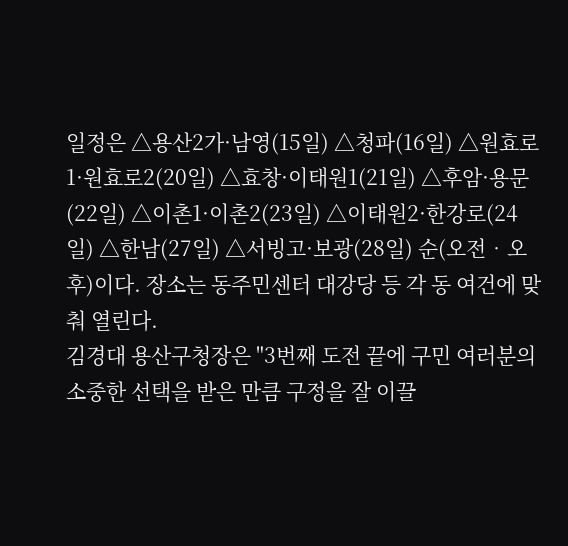일정은 △용산2가·남영(15일) △청파(16일) △원효로1·원효로2(20일) △효창·이태원1(21일) △후암·용문(22일) △이촌1·이촌2(23일) △이태원2·한강로(24일) △한남(27일) △서빙고·보광(28일) 순(오전‧오후)이다. 장소는 동주민센터 대강당 등 각 동 여건에 맞춰 열린다.
김경대 용산구청장은 "3번째 도전 끝에 구민 여러분의 소중한 선택을 받은 만큼 구정을 잘 이끌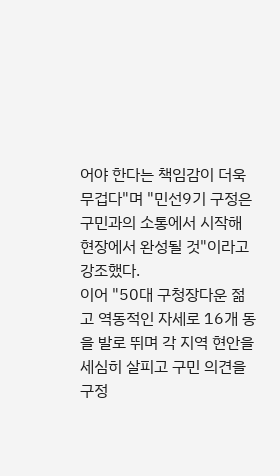어야 한다는 책임감이 더욱 무겁다"며 "민선9기 구정은 구민과의 소통에서 시작해 현장에서 완성될 것"이라고 강조했다.
이어 "50대 구청장다운 젊고 역동적인 자세로 16개 동을 발로 뛰며 각 지역 현안을 세심히 살피고 구민 의견을 구정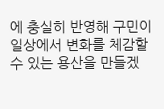에 충실히 반영해 구민이 일상에서 변화를 체감할 수 있는 용산을 만들겠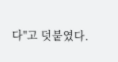다"고 덧붙였다.